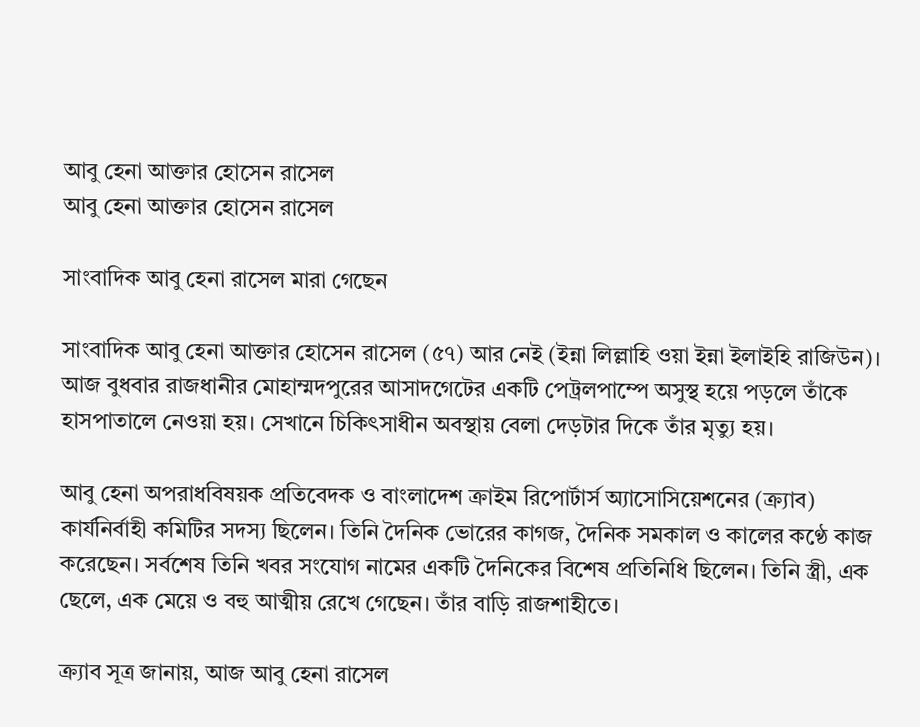আবু হেনা আক্তার হোসেন রাসেল
আবু হেনা আক্তার হোসেন রাসেল

সাংবাদিক আবু হেনা রাসেল মারা গেছেন

সাংবাদিক আবু হেনা আক্তার হোসেন রাসেল (৫৭) আর নেই (ইন্না লিল্লাহি ওয়া ইন্না ইলাইহি রাজিউন)। আজ বুধবার রাজধানীর মোহাম্মদপুরের আসাদগেটের একটি পেট্রলপাম্পে অসুস্থ হয়ে পড়লে তাঁকে হাসপাতালে নেওয়া হয়। সেখানে চিকিৎসাধীন অবস্থায় বেলা দেড়টার দিকে তাঁর মৃত্যু হয়।

আবু হেনা অপরাধবিষয়ক প্রতিবেদক ও বাংলাদেশ ক্রাইম রিপোর্টার্স অ্যাসোসিয়েশনের (ক্র্যাব) কার্যনির্বাহী কমিটির সদস্য ছিলেন। তিনি দৈনিক ভোরের কাগজ, দৈনিক সমকাল ও কালের কণ্ঠে কাজ করেছেন। সর্বশেষ তিনি খবর সংযোগ নামের একটি দৈনিকের বিশেষ প্রতিনিধি ছিলেন। তিনি স্ত্রী, এক ছেলে, এক মেয়ে ও বহু আত্মীয় রেখে গেছেন। তাঁর বাড়ি রাজশাহীতে।

ক্র্যাব সূত্র জানায়, আজ আবু হেনা রাসেল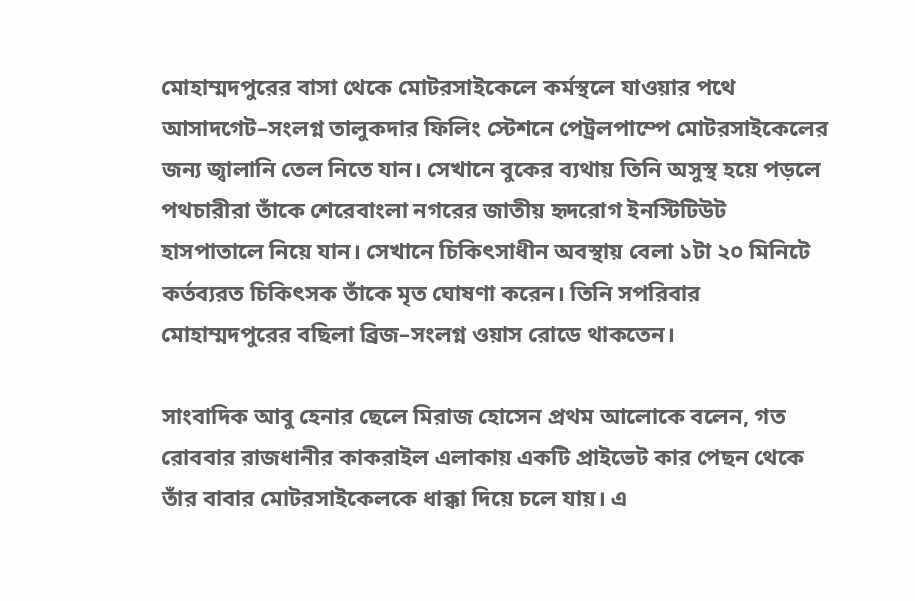মোহাম্মদপুরের বাসা থেকে মোটরসাইকেলে কর্মস্থলে যাওয়ার পথে আসাদগেট–সংলগ্ন তালুকদার ফিলিং স্টেশনে পেট্রলপাম্পে মোটরসাইকেলের জন্য জ্বালানি তেল নিতে যান। সেখানে বুকের ব্যথায় তিনি অসুস্থ হয়ে পড়লে পথচারীরা তাঁকে শেরেবাংলা নগরের জাতীয় হৃদরোগ ইনস্টিটিউট হাসপাতালে নিয়ে যান। সেখানে চিকিৎসাধীন অবস্থায় বেলা ১টা ২০ মিনিটে কর্তব্যরত চিকিৎসক তাঁকে মৃত ঘোষণা করেন। তিনি সপরিবার মোহাম্মদপুরের বছিলা ব্রিজ–সংলগ্ন ওয়াস রোডে থাকতেন।

সাংবাদিক আবু হেনার ছেলে মিরাজ হোসেন প্রথম আলোকে বলেন, গত রোববার রাজধানীর কাকরাইল এলাকায় একটি প্রাইভেট কার পেছন থেকে তাঁর বাবার মোটরসাইকেলকে ধাক্কা দিয়ে চলে যায়। এ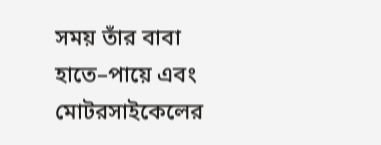সময় তাঁর বাবা হাতে–পায়ে এবং মোটরসাইকেলের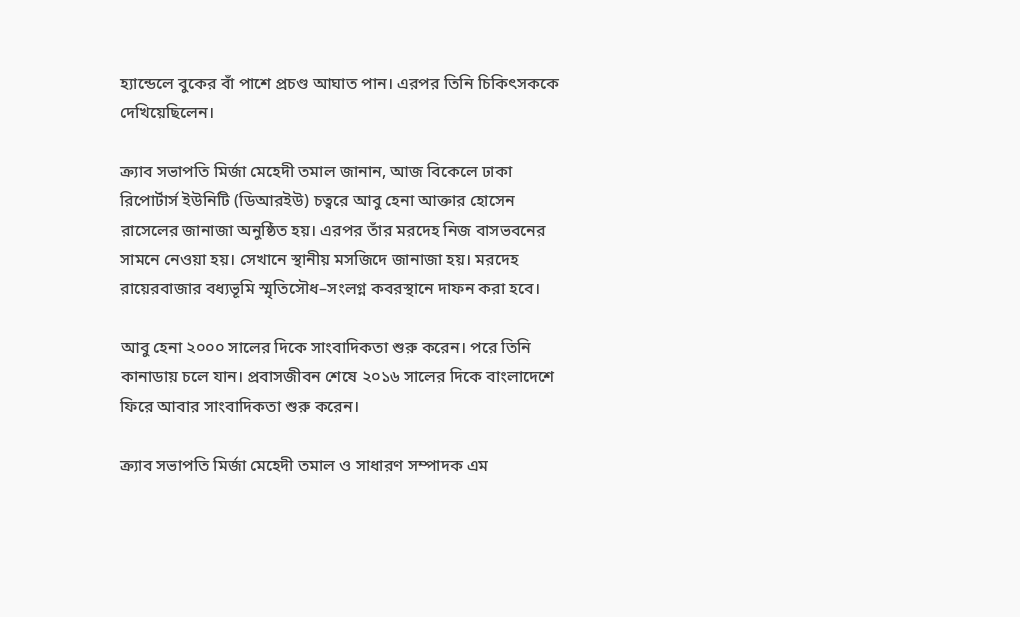হ্যান্ডেলে বুকের বাঁ পাশে প্রচণ্ড আঘাত পান। এরপর তিনি চিকিৎসককে দেখিয়েছিলেন।

ক্র্যাব সভাপতি মির্জা মেহেদী তমাল জানান, আজ বিকেলে ঢাকা রিপোর্টার্স ইউনিটি (ডিআরইউ) চত্বরে আবু হেনা আক্তার হোসেন রাসেলের জানাজা অনুষ্ঠিত হয়। এরপর তাঁর মরদেহ নিজ বাসভবনের সামনে নেওয়া হয়। সেখানে স্থানীয় মসজিদে জানাজা হয়। মরদেহ রায়েরবাজার বধ্যভূমি স্মৃতিসৌধ–সংলগ্ন কবরস্থানে দাফন করা হবে।

আবু হেনা ২০০০ সালের দিকে সাংবাদিকতা শুরু করেন। পরে তিনি কানাডায় চলে যান। প্রবাসজীবন শেষে ২০১৬ সালের দিকে বাংলাদেশে ফিরে আবার সাংবাদিকতা শুরু করেন।

ক্র্যাব সভাপতি মির্জা মেহেদী তমাল ও সাধারণ সম্পাদক এম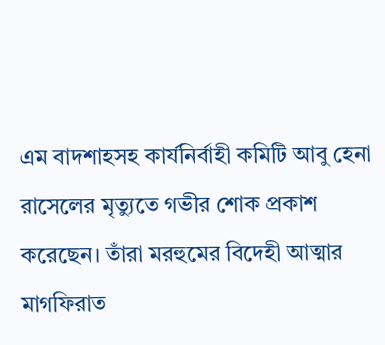এম বাদশাহসহ কার্যনির্বাহী কমিটি আবু হেনা রাসেলের মৃত্যুতে গভীর শোক প্রকাশ করেছেন। তাঁরা মরহুমের বিদেহী আত্মার মাগফিরাত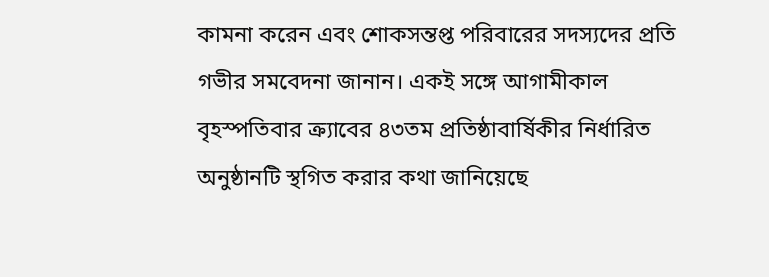কামনা করেন এবং শোকসন্তপ্ত পরিবারের সদস্যদের প্রতি গভীর সমবেদনা জানান। একই সঙ্গে আগামীকাল বৃহস্পতিবার ক্র্যাবের ৪৩তম প্রতিষ্ঠাবার্ষিকীর নির্ধারিত অনুষ্ঠানটি স্থগিত করার কথা জানিয়েছে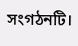সংগঠনটি।